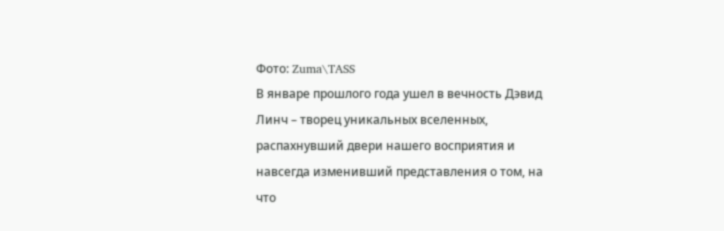Фото: Zuma\TASS
В январе прошлого года ушел в вечность Дэвид Линч – творец уникальных вселенных, распахнувший двери нашего восприятия и навсегда изменивший представления о том, на что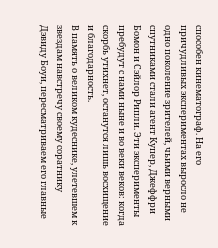способен кинематограф. На его причудливых экспериментах выросло не одно поколение зрителей, чьими верными спутниками стали агент Купер, Джеффри Бомон и Сэйлор Рипли. Эти эксперименты пребудут с нами ныне и во веки веков: когда скорбь утихнет, останутся лишь восхищение и благодарность.
В память о великом кудеснике, улетевшем к звездам навстречу своему соратнику Дэвиду Боуи, пересматриваем его главные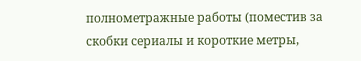полнометражные работы (поместив за скобки сериалы и короткие метры,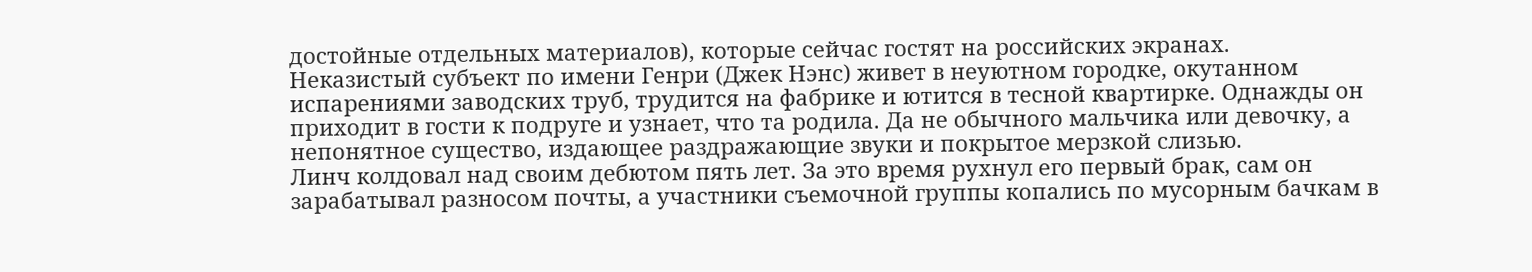достойные отдельных материалов), которые сейчас гостят на российских экранах.
Неказистый субъект по имени Генри (Джек Нэнс) живет в неуютном городке, окутанном испарениями заводских труб, трудится на фабрике и ютится в тесной квартирке. Однажды он приходит в гости к подруге и узнает, что та родила. Да не обычного мальчика или девочку, а непонятное существо, издающее раздражающие звуки и покрытое мерзкой слизью.
Линч колдовал над своим дебютом пять лет. За это время рухнул его первый брак, сам он зарабатывал разносом почты, а участники съемочной группы копались по мусорным бачкам в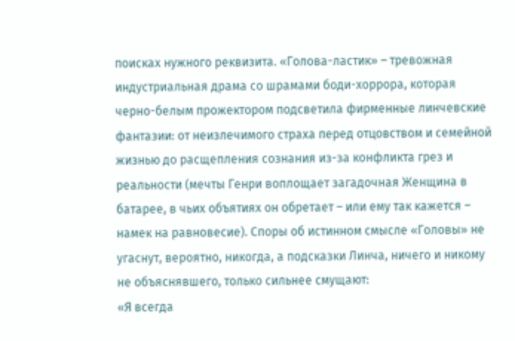поисках нужного реквизита. «Голова-ластик» – тревожная индустриальная драма со шрамами боди-хоррора, которая черно-белым прожектором подсветила фирменные линчевские фантазии: от неизлечимого страха перед отцовством и семейной жизнью до расщепления сознания из-за конфликта грез и реальности (мечты Генри воплощает загадочная Женщина в батарее, в чьих объятиях он обретает – или ему так кажется – намек на равновесие). Споры об истинном смысле «Головы» не угаснут, вероятно, никогда, а подсказки Линча, ничего и никому не объяснявшего, только сильнее смущают:
«Я всегда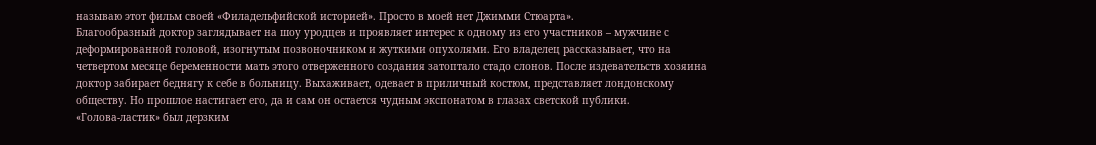называю этот фильм своей «Филадельфийской историей». Просто в моей нет Джимми Стюарта».
Благообразный доктор заглядывает на шоу уродцев и проявляет интерес к одному из его участников – мужчине с деформированной головой, изогнутым позвоночником и жуткими опухолями. Его владелец рассказывает, что на четвертом месяце беременности мать этого отверженного создания затоптало стадо слонов. После издевательств хозяина доктор забирает беднягу к себе в больницу. Выхаживает, одевает в приличный костюм, представляет лондонскому обществу. Но прошлое настигает его, да и сам он остается чудным экспонатом в глазах светской публики.
«Голова-ластик» был дерзким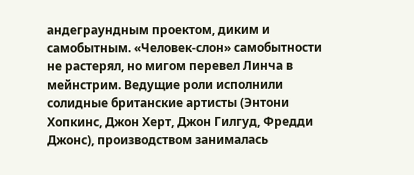андеграундным проектом, диким и самобытным. «Человек-слон» самобытности не растерял, но мигом перевел Линча в мейнстрим. Ведущие роли исполнили солидные британские артисты (Энтони Хопкинс, Джон Херт, Джон Гилгуд, Фредди Джонс), производством занималась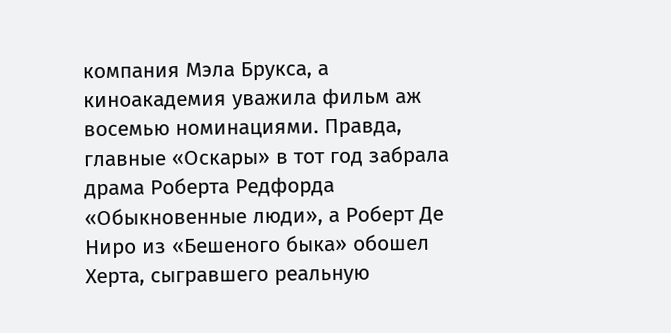компания Мэла Брукса, а киноакадемия уважила фильм аж восемью номинациями. Правда, главные «Оскары» в тот год забрала драма Роберта Редфорда «Обыкновенные люди», а Роберт Де Ниро из «Бешеного быка» обошел Херта, сыгравшего реальную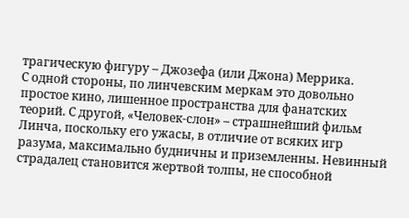трагическую фигуру – Джозефа (или Джона) Меррика.
С одной стороны, по линчевским меркам это довольно простое кино, лишенное пространства для фанатских теорий. С другой, «Человек-слон» – страшнейший фильм Линча, поскольку его ужасы, в отличие от всяких игр разума, максимально будничны и приземленны. Невинный страдалец становится жертвой толпы, не способной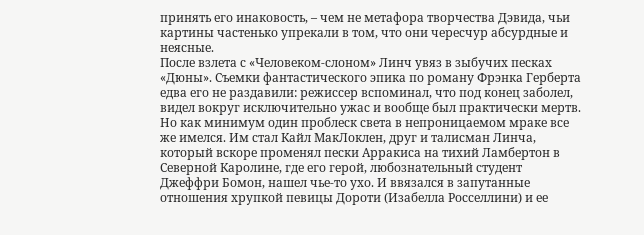принять его инаковость, – чем не метафора творчества Дэвида, чьи картины частенько упрекали в том, что они чересчур абсурдные и неясные.
После взлета с «Человеком-слоном» Линч увяз в зыбучих песках «Дюны». Съемки фантастического эпика по роману Фрэнка Герберта едва его не раздавили: режиссер вспоминал, что под конец заболел, видел вокруг исключительно ужас и вообще был практически мертв. Но как минимум один проблеск света в непроницаемом мраке все же имелся. Им стал Кайл МакЛоклен, друг и талисман Линча, который вскоре променял пески Арракиса на тихий Ламбертон в Северной Каролине, где его герой, любознательный студент Джеффри Бомон, нашел чье-то ухо. И ввязался в запутанные отношения хрупкой певицы Дороти (Изабелла Росселлини) и ее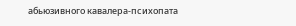абьюзивного кавалера-психопата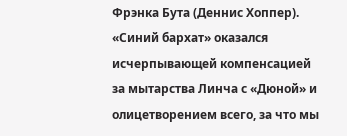Фрэнка Бута (Деннис Хоппер).
«Синий бархат» оказался исчерпывающей компенсацией за мытарства Линча с «Дюной» и олицетворением всего, за что мы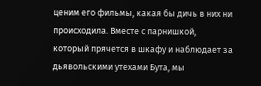ценим его фильмы, какая бы дичь в них ни происходила. Вместе с парнишкой, который прячется в шкафу и наблюдает за дьявольскими утехами Бута, мы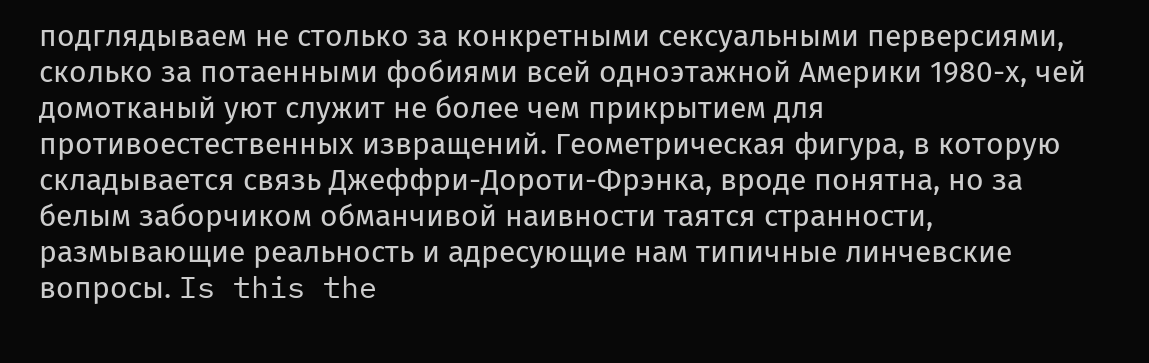подглядываем не столько за конкретными сексуальными перверсиями, сколько за потаенными фобиями всей одноэтажной Америки 1980-х, чей домотканый уют служит не более чем прикрытием для противоестественных извращений. Геометрическая фигура, в которую складывается связь Джеффри-Дороти-Фрэнка, вроде понятна, но за белым заборчиком обманчивой наивности таятся странности, размывающие реальность и адресующие нам типичные линчевские вопросы. Is this the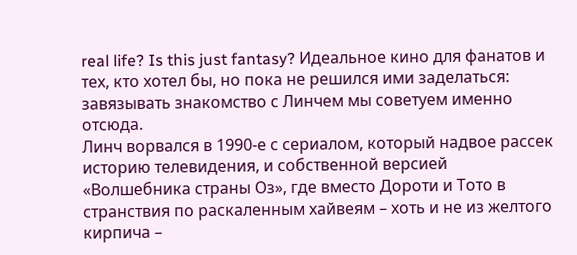real life? Is this just fantasy? Идеальное кино для фанатов и тех, кто хотел бы, но пока не решился ими заделаться: завязывать знакомство с Линчем мы советуем именно отсюда.
Линч ворвался в 1990-е с сериалом, который надвое рассек историю телевидения, и собственной версией «Волшебника страны Оз», где вместо Дороти и Тото в странствия по раскаленным хайвеям – хоть и не из желтого кирпича –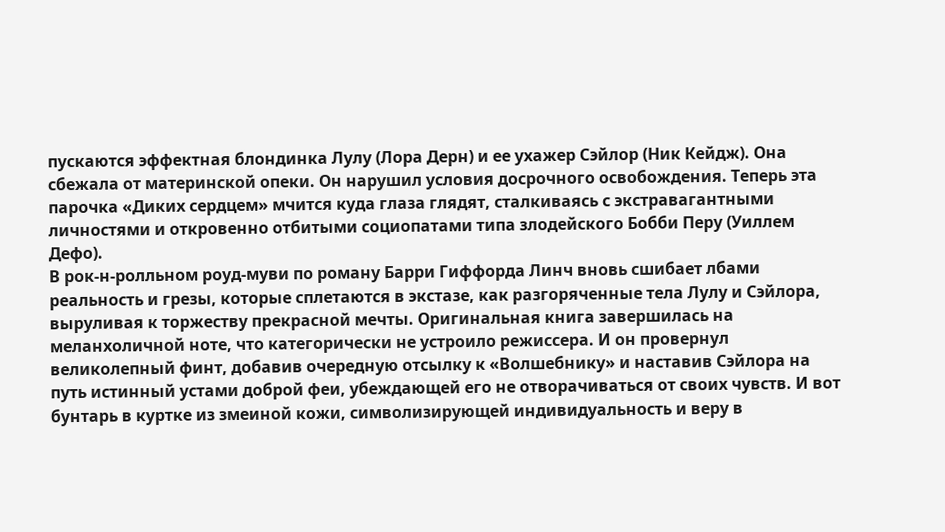пускаются эффектная блондинка Лулу (Лора Дерн) и ее ухажер Сэйлор (Ник Кейдж). Она сбежала от материнской опеки. Он нарушил условия досрочного освобождения. Теперь эта парочка «Диких сердцем» мчится куда глаза глядят, сталкиваясь с экстравагантными личностями и откровенно отбитыми социопатами типа злодейского Бобби Перу (Уиллем Дефо).
В рок-н-ролльном роуд-муви по роману Барри Гиффорда Линч вновь сшибает лбами реальность и грезы, которые сплетаются в экстазе, как разгоряченные тела Лулу и Сэйлора, выруливая к торжеству прекрасной мечты. Оригинальная книга завершилась на меланхоличной ноте, что категорически не устроило режиссера. И он провернул великолепный финт, добавив очередную отсылку к «Волшебнику» и наставив Сэйлора на путь истинный устами доброй феи, убеждающей его не отворачиваться от своих чувств. И вот бунтарь в куртке из змеиной кожи, символизирующей индивидуальность и веру в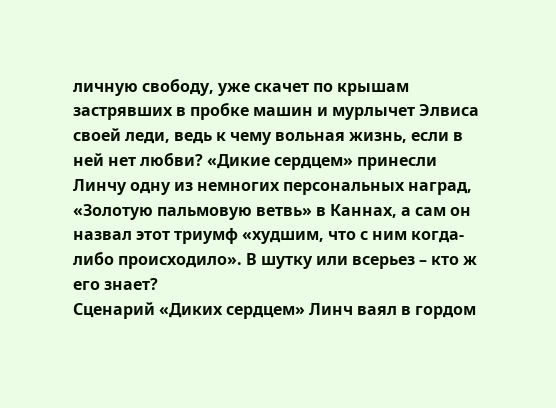личную свободу, уже скачет по крышам застрявших в пробке машин и мурлычет Элвиса своей леди, ведь к чему вольная жизнь, если в ней нет любви? «Дикие сердцем» принесли Линчу одну из немногих персональных наград, «Золотую пальмовую ветвь» в Каннах, а сам он назвал этот триумф «худшим, что с ним когда-либо происходило». В шутку или всерьез – кто ж его знает?
Сценарий «Диких сердцем» Линч ваял в гордом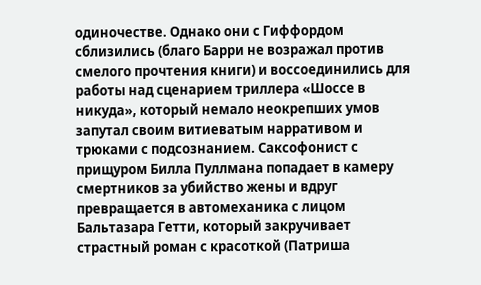одиночестве. Однако они с Гиффордом сблизились (благо Барри не возражал против смелого прочтения книги) и воссоединились для работы над сценарием триллера «Шоссе в никуда», который немало неокрепших умов запутал своим витиеватым нарративом и трюками с подсознанием. Саксофонист с прищуром Билла Пуллмана попадает в камеру смертников за убийство жены и вдруг превращается в автомеханика с лицом Бальтазара Гетти, который закручивает страстный роман с красоткой (Патриша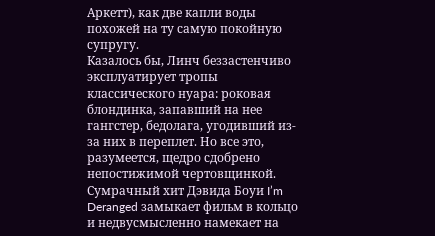Аркетт), как две капли воды похожей на ту самую покойную супругу.
Казалось бы, Линч беззастенчиво эксплуатирует тропы классического нуара: роковая блондинка, запавший на нее гангстер, бедолага, угодивший из-за них в переплет. Но все это, разумеется, щедро сдобрено непостижимой чертовщинкой. Сумрачный хит Дэвида Боуи I’m Deranged замыкает фильм в кольцо и недвусмысленно намекает на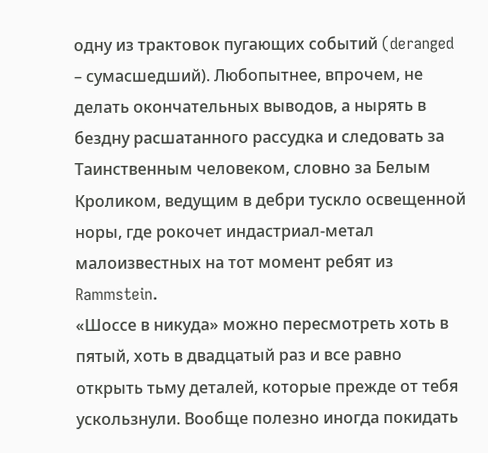одну из трактовок пугающих событий (deranged – сумасшедший). Любопытнее, впрочем, не делать окончательных выводов, а нырять в бездну расшатанного рассудка и следовать за Таинственным человеком, словно за Белым Кроликом, ведущим в дебри тускло освещенной норы, где рокочет индастриал-метал малоизвестных на тот момент ребят из Rammstein.
«Шоссе в никуда» можно пересмотреть хоть в пятый, хоть в двадцатый раз и все равно открыть тьму деталей, которые прежде от тебя ускользнули. Вообще полезно иногда покидать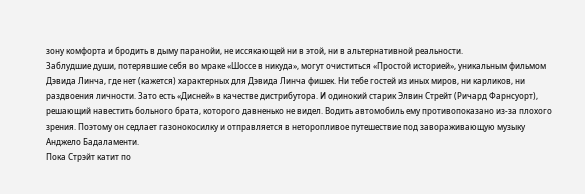зону комфорта и бродить в дыму паранойи, не иссякающей ни в этой, ни в альтернативной реальности.
Заблудшие души, потерявшие себя во мраке «Шоссе в никуда», могут очиститься «Простой историей», уникальным фильмом Дэвида Линча, где нет (кажется) характерных для Дэвида Линча фишек. Ни тебе гостей из иных миров, ни карликов, ни раздвоения личности. Зато есть «Дисней» в качестве дистрибутора. И одинокий старик Элвин Стрейт (Ричард Фарнсуорт), решающий навестить больного брата, которого давненько не видел. Водить автомобиль ему противопоказано из-за плохого зрения. Поэтому он седлает газонокосилку и отправляется в неторопливое путешествие под завораживающую музыку Анджело Бадаламенти.
Пока Стрэйт катит по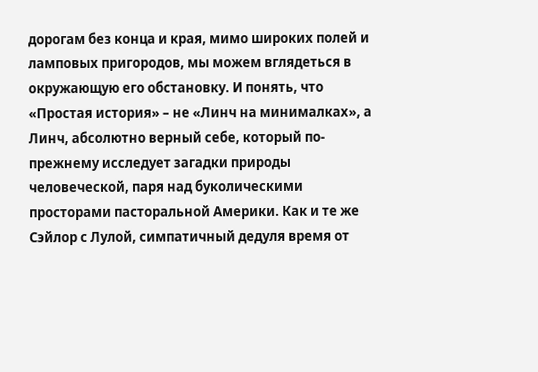дорогам без конца и края, мимо широких полей и ламповых пригородов, мы можем вглядеться в окружающую его обстановку. И понять, что «Простая история» – не «Линч на минималках», а Линч, абсолютно верный себе, который по-прежнему исследует загадки природы человеческой, паря над буколическими просторами пасторальной Америки. Как и те же Сэйлор с Лулой, симпатичный дедуля время от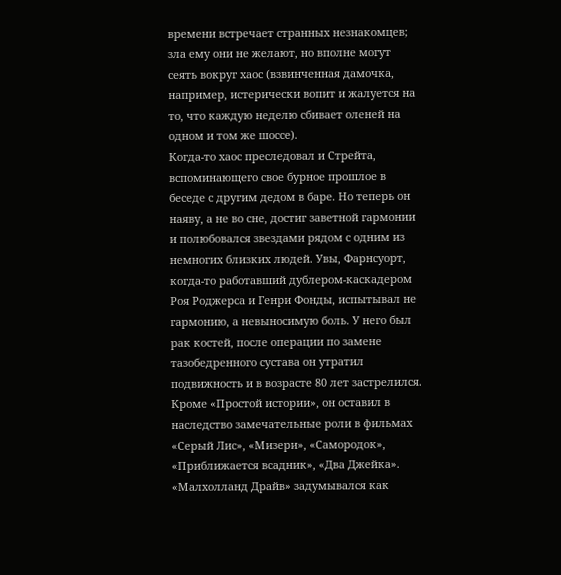времени встречает странных незнакомцев; зла ему они не желают, но вполне могут сеять вокруг хаос (взвинченная дамочка, например, истерически вопит и жалуется на то, что каждую неделю сбивает оленей на одном и том же шоссе).
Когда-то хаос преследовал и Стрейта, вспоминающего свое бурное прошлое в беседе с другим дедом в баре. Но теперь он наяву, а не во сне, достиг заветной гармонии и полюбовался звездами рядом с одним из немногих близких людей. Увы, Фарнсуорт, когда-то работавший дублером-каскадером Роя Роджерса и Генри Фонды, испытывал не гармонию, а невыносимую боль. У него был рак костей, после операции по замене тазобедренного сустава он утратил подвижность и в возрасте 80 лет застрелился. Кроме «Простой истории», он оставил в наследство замечательные роли в фильмах «Серый Лис», «Мизери», «Самородок», «Приближается всадник», «Два Джейка».
«Малхолланд Драйв» задумывался как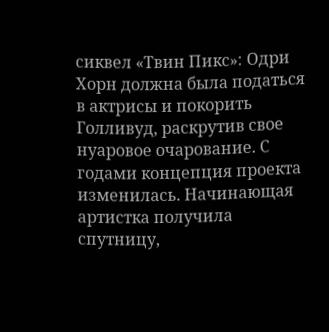сиквел «Твин Пикс»: Одри Хорн должна была податься в актрисы и покорить Голливуд, раскрутив свое нуаровое очарование. С годами концепция проекта изменилась. Начинающая артистка получила спутницу,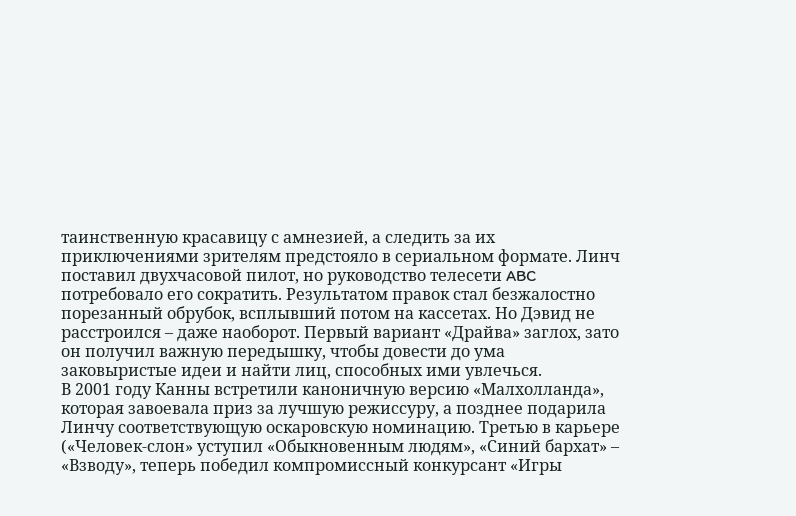таинственную красавицу с амнезией, а следить за их приключениями зрителям предстояло в сериальном формате. Линч поставил двухчасовой пилот, но руководство телесети ABC потребовало его сократить. Результатом правок стал безжалостно порезанный обрубок, всплывший потом на кассетах. Но Дэвид не расстроился – даже наоборот. Первый вариант «Драйва» заглох, зато он получил важную передышку, чтобы довести до ума заковыристые идеи и найти лиц, способных ими увлечься.
В 2001 году Канны встретили каноничную версию «Малхолланда», которая завоевала приз за лучшую режиссуру, а позднее подарила Линчу соответствующую оскаровскую номинацию. Третью в карьере («Человек-слон» уступил «Обыкновенным людям», «Синий бархат» – «Взводу», теперь победил компромиссный конкурсант «Игры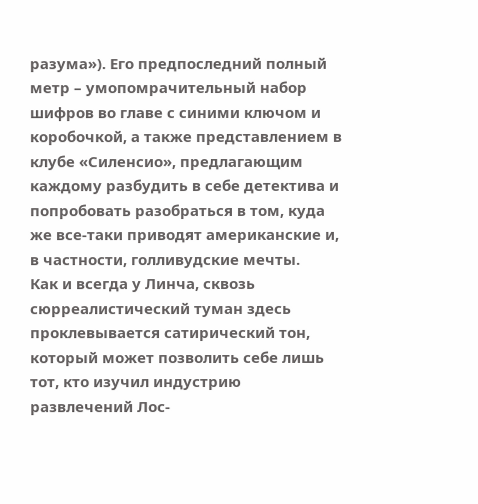разума»). Его предпоследний полный метр – умопомрачительный набор шифров во главе с синими ключом и коробочкой, а также представлением в клубе «Силенсио», предлагающим каждому разбудить в себе детектива и попробовать разобраться в том, куда же все-таки приводят американские и, в частности, голливудские мечты.
Как и всегда у Линча, сквозь сюрреалистический туман здесь проклевывается сатирический тон, который может позволить себе лишь тот, кто изучил индустрию развлечений Лос-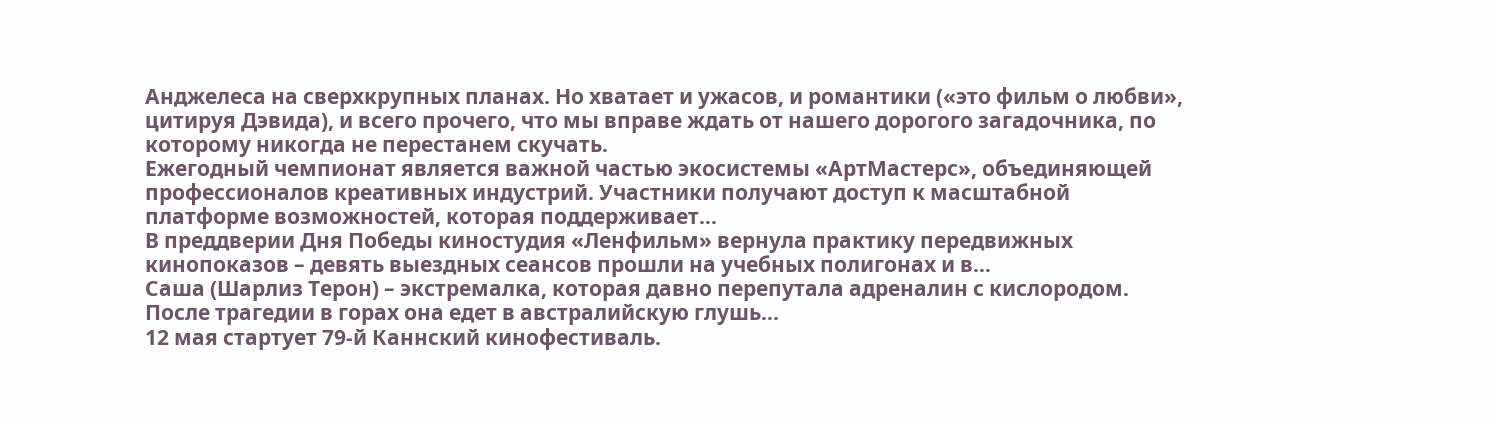Анджелеса на сверхкрупных планах. Но хватает и ужасов, и романтики («это фильм о любви», цитируя Дэвида), и всего прочего, что мы вправе ждать от нашего дорогого загадочника, по которому никогда не перестанем скучать.
Ежегодный чемпионат является важной частью экосистемы «АртМастерс», объединяющей профессионалов креативных индустрий. Участники получают доступ к масштабной платформе возможностей, которая поддерживает…
В преддверии Дня Победы киностудия «Ленфильм» вернула практику передвижных кинопоказов – девять выездных сеансов прошли на учебных полигонах и в…
Саша (Шарлиз Терон) – экстремалка, которая давно перепутала адреналин с кислородом. После трагедии в горах она едет в австралийскую глушь…
12 мая стартует 79-й Каннский кинофестиваль.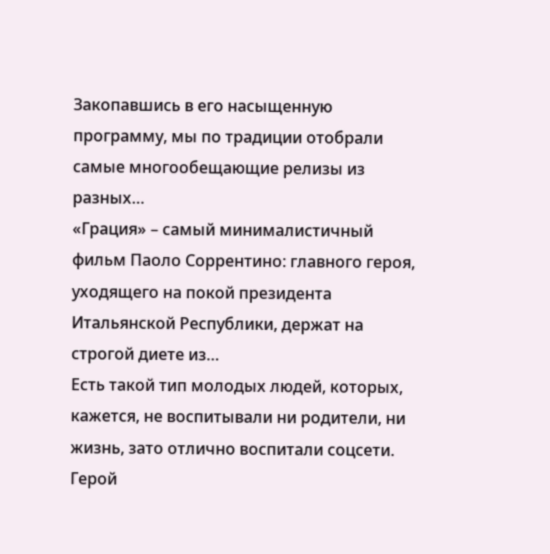Закопавшись в его насыщенную программу, мы по традиции отобрали самые многообещающие релизы из разных…
«Грация» – самый минималистичный фильм Паоло Соррентино: главного героя, уходящего на покой президента Итальянской Республики, держат на строгой диете из…
Есть такой тип молодых людей, которых, кажется, не воспитывали ни родители, ни жизнь, зато отлично воспитали соцсети. Герой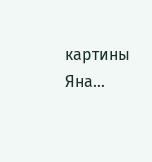картины Яна…